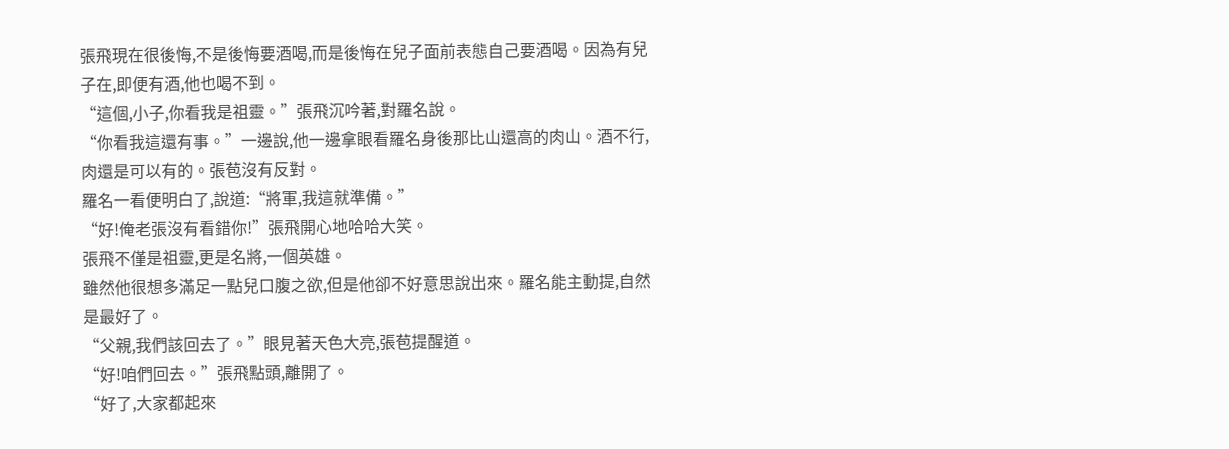張飛現在很後悔,不是後悔要酒喝,而是後悔在兒子面前表態自己要酒喝。因為有兒子在,即便有酒,他也喝不到。
“這個,小子,你看我是祖靈。”張飛沉吟著,對羅名說。
“你看我這還有事。”一邊說,他一邊拿眼看羅名身後那比山還高的肉山。酒不行,肉還是可以有的。張苞沒有反對。
羅名一看便明白了,說道:“將軍,我這就準備。”
“好!俺老張沒有看錯你!”張飛開心地哈哈大笑。
張飛不僅是祖靈,更是名將,一個英雄。
雖然他很想多滿足一點兒口腹之欲,但是他卻不好意思說出來。羅名能主動提,自然是最好了。
“父親,我們該回去了。”眼見著天色大亮,張苞提醒道。
“好!咱們回去。”張飛點頭,離開了。
“好了,大家都起來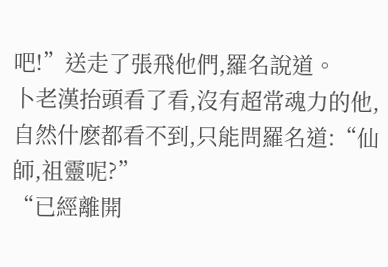吧!”送走了張飛他們,羅名說道。
卜老漢抬頭看了看,沒有超常魂力的他,自然什麽都看不到,只能問羅名道:“仙師,祖靈呢?”
“已經離開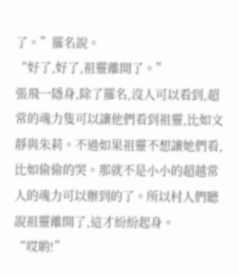了。”羅名說。
“好了,好了,祖靈離開了。”
張飛一隱身,除了羅名,沒人可以看到,超常的魂力隻可以讓他們看到祖靈,比如文靜與朱莉。不過如果祖靈不想讓她們看,比如偷偷的哭。那就不是小小的超越常人的魂力可以辦到的了。所以村人們聽說祖靈離開了,這才紛紛起身。
“哎喲!”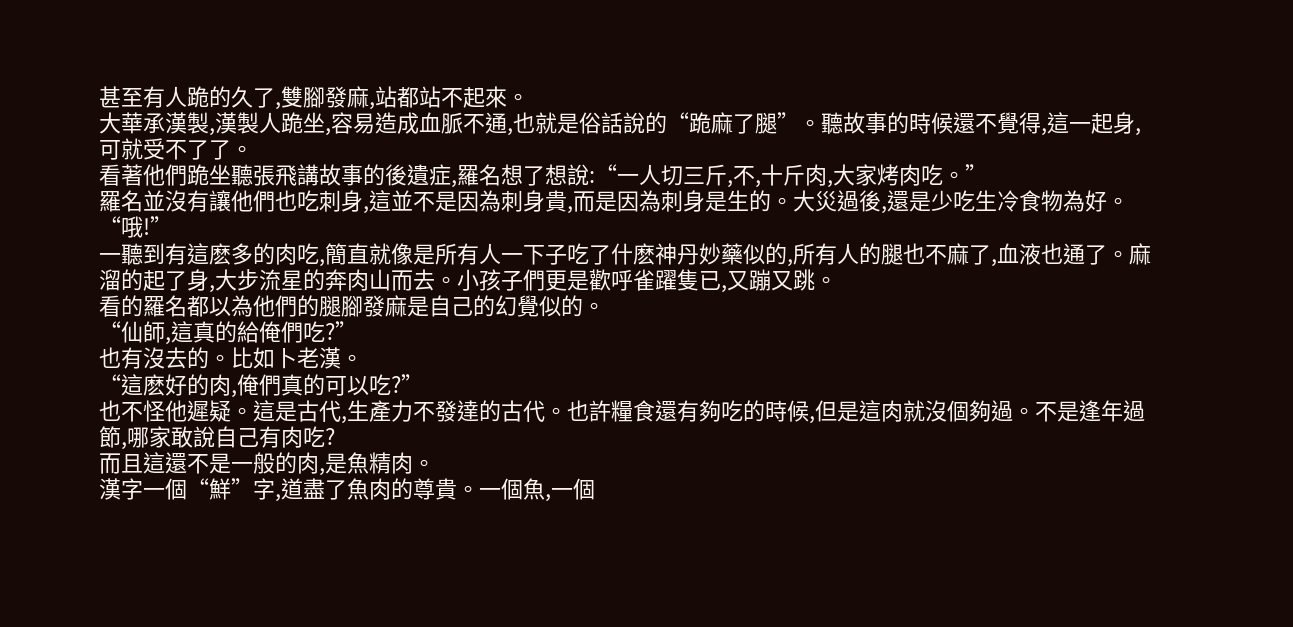甚至有人跪的久了,雙腳發麻,站都站不起來。
大華承漢製,漢製人跪坐,容易造成血脈不通,也就是俗話說的“跪麻了腿”。聽故事的時候還不覺得,這一起身,可就受不了了。
看著他們跪坐聽張飛講故事的後遺症,羅名想了想說:“一人切三斤,不,十斤肉,大家烤肉吃。”
羅名並沒有讓他們也吃刺身,這並不是因為刺身貴,而是因為刺身是生的。大災過後,還是少吃生冷食物為好。
“哦!”
一聽到有這麽多的肉吃,簡直就像是所有人一下子吃了什麽神丹妙藥似的,所有人的腿也不麻了,血液也通了。麻溜的起了身,大步流星的奔肉山而去。小孩子們更是歡呼雀躍隻已,又蹦又跳。
看的羅名都以為他們的腿腳發麻是自己的幻覺似的。
“仙師,這真的給俺們吃?”
也有沒去的。比如卜老漢。
“這麽好的肉,俺們真的可以吃?”
也不怪他遲疑。這是古代,生產力不發達的古代。也許糧食還有夠吃的時候,但是這肉就沒個夠過。不是逢年過節,哪家敢說自己有肉吃?
而且這還不是一般的肉,是魚精肉。
漢字一個“鮮”字,道盡了魚肉的尊貴。一個魚,一個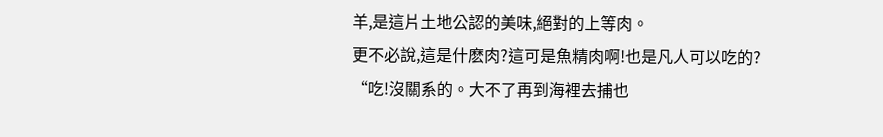羊,是這片土地公認的美味,絕對的上等肉。
更不必說,這是什麽肉?這可是魚精肉啊!也是凡人可以吃的?
“吃!沒關系的。大不了再到海裡去捕也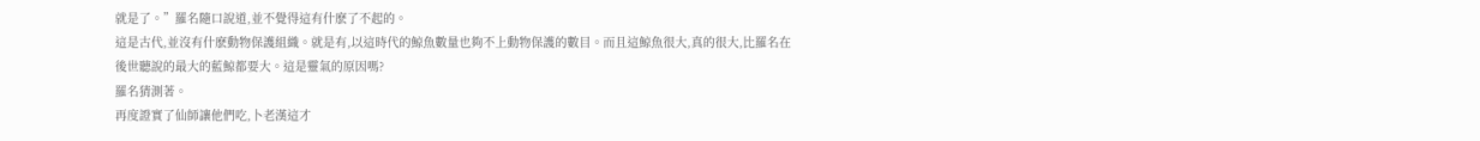就是了。”羅名隨口說道,並不覺得這有什麽了不起的。
這是古代,並沒有什麽動物保護組織。就是有,以這時代的鯨魚數量也夠不上動物保護的數目。而且這鯨魚很大,真的很大,比羅名在後世聽說的最大的藍鯨都要大。這是靈氣的原因嗎?
羅名猜測著。
再度證實了仙師讓他們吃,卜老漢這才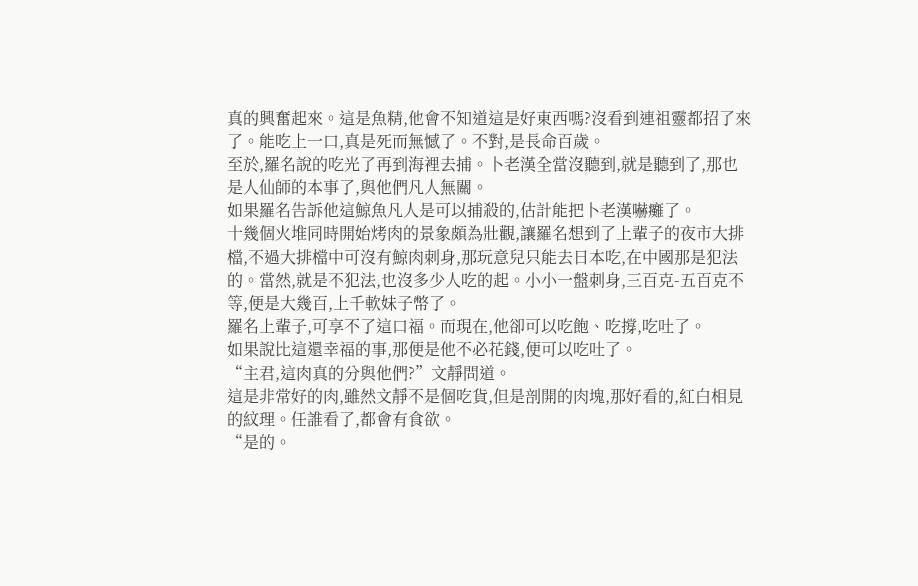真的興奮起來。這是魚精,他會不知道這是好東西嗎?沒看到連祖靈都招了來了。能吃上一口,真是死而無憾了。不對,是長命百歲。
至於,羅名說的吃光了再到海裡去捕。卜老漢全當沒聽到,就是聽到了,那也是人仙師的本事了,與他們凡人無關。
如果羅名告訴他這鯨魚凡人是可以捕殺的,估計能把卜老漢嚇癱了。
十幾個火堆同時開始烤肉的景象頗為壯觀,讓羅名想到了上輩子的夜市大排檔,不過大排檔中可沒有鯨肉刺身,那玩意兒只能去日本吃,在中國那是犯法的。當然,就是不犯法,也沒多少人吃的起。小小一盤刺身,三百克-五百克不等,便是大幾百,上千軟妹子幣了。
羅名上輩子,可享不了這口福。而現在,他卻可以吃飽、吃撐,吃吐了。
如果說比這還幸福的事,那便是他不必花錢,便可以吃吐了。
“主君,這肉真的分與他們?”文靜問道。
這是非常好的肉,雖然文靜不是個吃貨,但是剖開的肉塊,那好看的,紅白相見的紋理。任誰看了,都會有食欲。
“是的。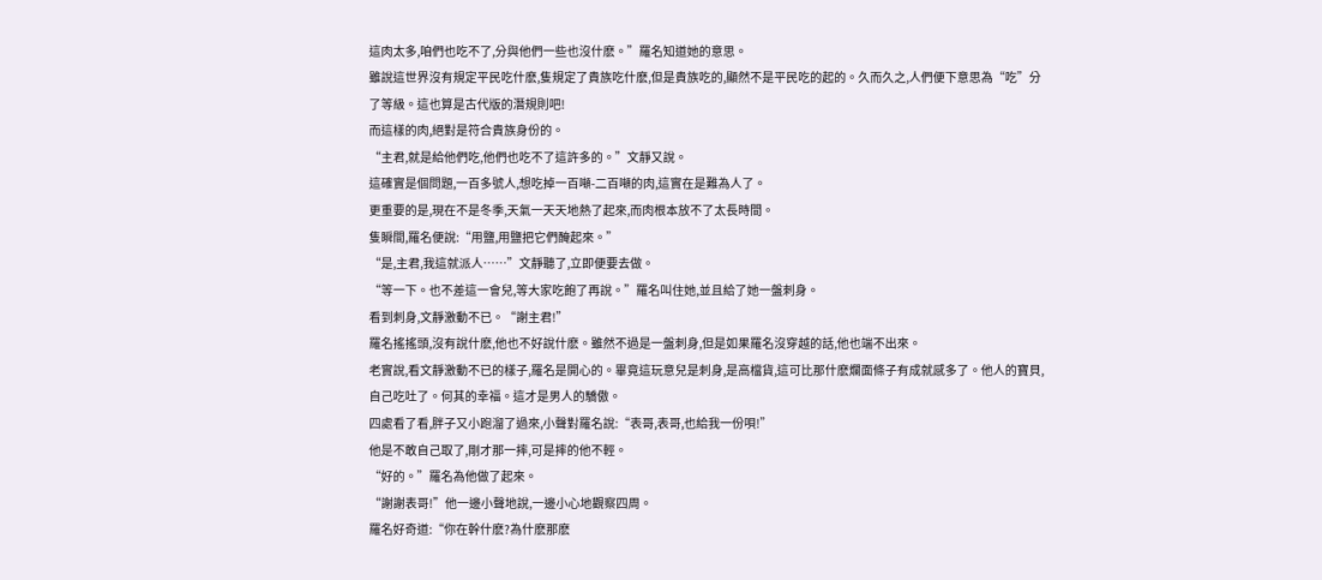這肉太多,咱們也吃不了,分與他們一些也沒什麽。”羅名知道她的意思。
雖說這世界沒有規定平民吃什麽,隻規定了貴族吃什麽,但是貴族吃的,顯然不是平民吃的起的。久而久之,人們便下意思為“吃”分了等級。這也算是古代版的潛規則吧!
而這樣的肉,絕對是符合貴族身份的。
“主君,就是給他們吃,他們也吃不了這許多的。”文靜又說。
這確實是個問題,一百多號人,想吃掉一百噸-二百噸的肉,這實在是難為人了。
更重要的是,現在不是冬季,天氣一天天地熱了起來,而肉根本放不了太長時間。
隻瞬間,羅名便說:“用鹽,用鹽把它們醃起來。”
“是,主君,我這就派人……”文靜聽了,立即便要去做。
“等一下。也不差這一會兒,等大家吃飽了再說。”羅名叫住她,並且給了她一盤刺身。
看到刺身,文靜激動不已。“謝主君!”
羅名搖搖頭,沒有說什麽,他也不好說什麽。雖然不過是一盤刺身,但是如果羅名沒穿越的話,他也端不出來。
老實說,看文靜激動不已的樣子,羅名是開心的。畢竟這玩意兒是刺身,是高檔貨,這可比那什麽爛面條子有成就感多了。他人的寶貝,自己吃吐了。何其的幸福。這才是男人的驕傲。
四處看了看,胖子又小跑溜了過來,小聲對羅名說:“表哥,表哥,也給我一份唄!”
他是不敢自己取了,剛才那一摔,可是摔的他不輕。
“好的。”羅名為他做了起來。
“謝謝表哥!”他一邊小聲地說,一邊小心地觀察四周。
羅名好奇道:“你在幹什麽?為什麽那麽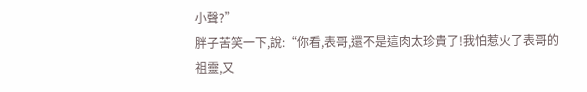小聲?”
胖子苦笑一下,說:“你看,表哥,還不是這肉太珍貴了!我怕惹火了表哥的祖靈,又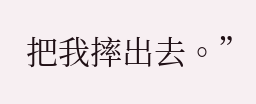把我摔出去。”